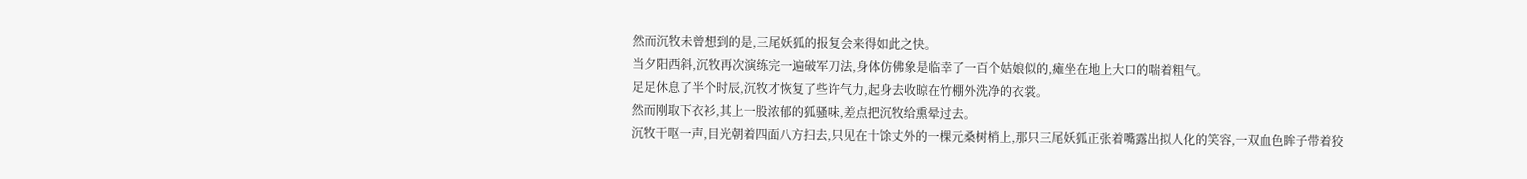然而沉牧未曾想到的是,三尾妖狐的报复会来得如此之快。
当夕阳西斜,沉牧再次演练完一遍破军刀法,身体仿佛象是临幸了一百个姑娘似的,瘫坐在地上大口的喘着粗气。
足足休息了半个时辰,沉牧才恢复了些许气力,起身去收晾在竹棚外洗净的衣裳。
然而刚取下衣衫,其上一股浓郁的狐骚味,差点把沉牧给熏晕过去。
沉牧干呕一声,目光朝着四面八方扫去,只见在十馀丈外的一棵元桑树梢上,那只三尾妖狐正张着嘴露出拟人化的笑容,一双血色眸子带着狡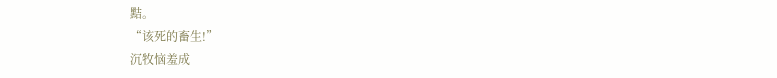黠。
“该死的畜生!”
沉牧恼羞成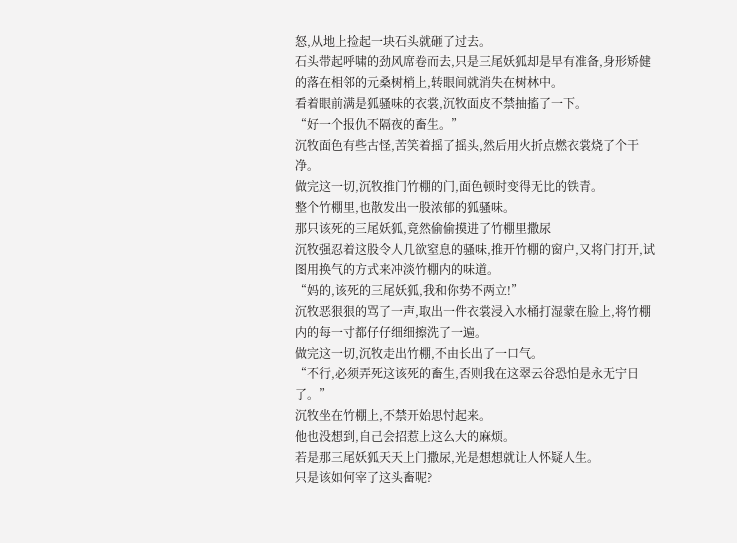怒,从地上捡起一块石头就砸了过去。
石头带起呼啸的劲风席卷而去,只是三尾妖狐却是早有准备,身形矫健的落在相邻的元桑树梢上,转眼间就消失在树林中。
看着眼前满是狐骚味的衣裳,沉牧面皮不禁抽搐了一下。
“好一个报仇不隔夜的畜生。”
沉牧面色有些古怪,苦笑着摇了摇头,然后用火折点燃衣裳烧了个干净。
做完这一切,沉牧推门竹棚的门,面色顿时变得无比的铁青。
整个竹棚里,也散发出一股浓郁的狐骚味。
那只该死的三尾妖狐,竟然偷偷摸进了竹棚里撒尿
沉牧强忍着这股令人几欲窒息的骚味,推开竹棚的窗户,又将门打开,试图用换气的方式来冲淡竹棚内的味道。
“妈的,该死的三尾妖狐,我和你势不两立!”
沉牧恶狠狠的骂了一声,取出一件衣裳浸入水桶打湿蒙在脸上,将竹棚内的每一寸都仔仔细细擦洗了一遍。
做完这一切,沉牧走出竹棚,不由长出了一口气。
“不行,必须弄死这该死的畜生,否则我在这翠云谷恐怕是永无宁日了。”
沉牧坐在竹棚上,不禁开始思忖起来。
他也没想到,自己会招惹上这么大的麻烦。
若是那三尾妖狐天天上门撒尿,光是想想就让人怀疑人生。
只是该如何宰了这头畜呢?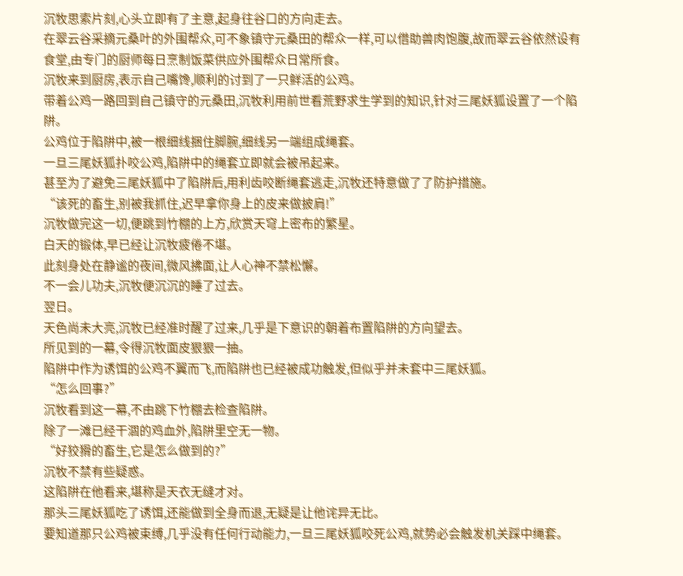沉牧思索片刻,心头立即有了主意,起身往谷口的方向走去。
在翠云谷采摘元桑叶的外围帮众,可不象镇守元桑田的帮众一样,可以借助兽肉饱腹,故而翠云谷依然设有食堂,由专门的厨师每日烹制饭菜供应外围帮众日常所食。
沉牧来到厨房,表示自己嘴馋,顺利的讨到了一只鲜活的公鸡。
带着公鸡一路回到自己镇守的元桑田,沉牧利用前世看荒野求生学到的知识,针对三尾妖狐设置了一个陷阱。
公鸡位于陷阱中,被一根细线捆住脚腕,细线另一端组成绳套。
一旦三尾妖狐扑咬公鸡,陷阱中的绳套立即就会被吊起来。
甚至为了避免三尾妖狐中了陷阱后,用利齿咬断绳套逃走,沉牧还特意做了了防护措施。
“该死的畜生,别被我抓住,迟早拿你身上的皮来做披肩!”
沉牧做完这一切,便跳到竹棚的上方,欣赏天穹上密布的繁星。
白天的锻体,早已经让沉牧疲倦不堪。
此刻身处在静谧的夜间,微风拂面,让人心神不禁松懈。
不一会儿功夫,沉牧便沉沉的睡了过去。
翌日。
天色尚未大亮,沉牧已经准时醒了过来,几乎是下意识的朝着布置陷阱的方向望去。
所见到的一幕,令得沉牧面皮狠狠一抽。
陷阱中作为诱饵的公鸡不翼而飞,而陷阱也已经被成功触发,但似乎并未套中三尾妖狐。
“怎么回事?”
沉牧看到这一幕,不由跳下竹棚去检查陷阱。
除了一滩已经干涸的鸡血外,陷阱里空无一物。
“好狡猾的畜生,它是怎么做到的?”
沉牧不禁有些疑惑。
这陷阱在他看来,堪称是天衣无缝才对。
那头三尾妖狐吃了诱饵,还能做到全身而退,无疑是让他诧异无比。
要知道那只公鸡被束缚,几乎没有任何行动能力,一旦三尾妖狐咬死公鸡,就势必会触发机关踩中绳套。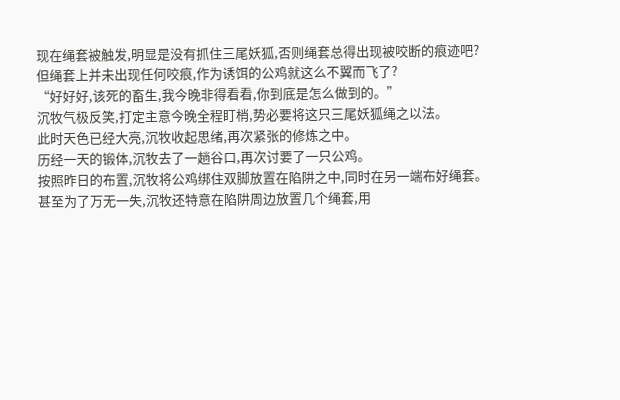现在绳套被触发,明显是没有抓住三尾妖狐,否则绳套总得出现被咬断的痕迹吧?
但绳套上并未出现任何咬痕,作为诱饵的公鸡就这么不翼而飞了?
“好好好,该死的畜生,我今晚非得看看,你到底是怎么做到的。”
沉牧气极反笑,打定主意今晚全程盯梢,势必要将这只三尾妖狐绳之以法。
此时天色已经大亮,沉牧收起思绪,再次紧张的修炼之中。
历经一天的锻体,沉牧去了一趟谷口,再次讨要了一只公鸡。
按照昨日的布置,沉牧将公鸡绑住双脚放置在陷阱之中,同时在另一端布好绳套。
甚至为了万无一失,沉牧还特意在陷阱周边放置几个绳套,用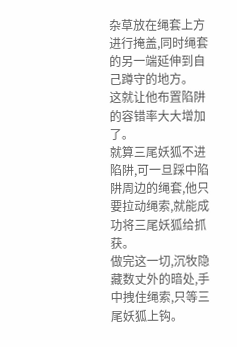杂草放在绳套上方进行掩盖,同时绳套的另一端延伸到自己蹲守的地方。
这就让他布置陷阱的容错率大大增加了。
就算三尾妖狐不进陷阱,可一旦踩中陷阱周边的绳套,他只要拉动绳索,就能成功将三尾妖狐给抓获。
做完这一切,沉牧隐藏数丈外的暗处,手中拽住绳索,只等三尾妖狐上钩。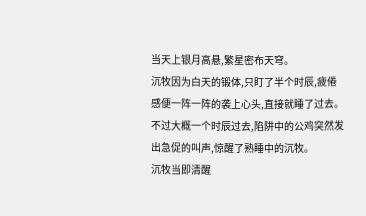当天上银月高悬,繁星密布天穹。
沉牧因为白天的锻体,只盯了半个时辰,疲倦感便一阵一阵的袭上心头,直接就睡了过去。
不过大概一个时辰过去,陷阱中的公鸡突然发出急促的叫声,惊醒了熟睡中的沉牧。
沉牧当即清醒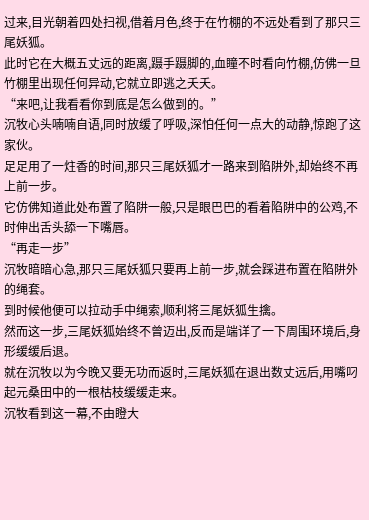过来,目光朝着四处扫视,借着月色,终于在竹棚的不远处看到了那只三尾妖狐。
此时它在大概五丈远的距离,蹑手蹑脚的,血瞳不时看向竹棚,仿佛一旦竹棚里出现任何异动,它就立即逃之夭夭。
“来吧,让我看看你到底是怎么做到的。”
沉牧心头喃喃自语,同时放缓了呼吸,深怕任何一点大的动静,惊跑了这家伙。
足足用了一炷香的时间,那只三尾妖狐才一路来到陷阱外,却始终不再上前一步。
它仿佛知道此处布置了陷阱一般,只是眼巴巴的看着陷阱中的公鸡,不时伸出舌头舔一下嘴唇。
“再走一步”
沉牧暗暗心急,那只三尾妖狐只要再上前一步,就会踩进布置在陷阱外的绳套。
到时候他便可以拉动手中绳索,顺利将三尾妖狐生擒。
然而这一步,三尾妖狐始终不曾迈出,反而是端详了一下周围环境后,身形缓缓后退。
就在沉牧以为今晚又要无功而返时,三尾妖狐在退出数丈远后,用嘴叼起元桑田中的一根枯枝缓缓走来。
沉牧看到这一幕,不由瞪大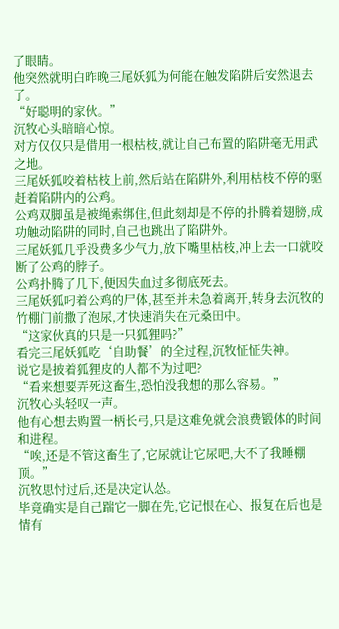了眼睛。
他突然就明白昨晚三尾妖狐为何能在触发陷阱后安然退去了。
“好聪明的家伙。”
沉牧心头暗暗心惊。
对方仅仅只是借用一根枯枝,就让自己布置的陷阱毫无用武之地。
三尾妖狐咬着枯枝上前,然后站在陷阱外,利用枯枝不停的驱赶着陷阱内的公鸡。
公鸡双脚虽是被绳索绑住,但此刻却是不停的扑腾着翅膀,成功触动陷阱的同时,自己也跳出了陷阱外。
三尾妖狐几乎没费多少气力,放下嘴里枯枝,冲上去一口就咬断了公鸡的脖子。
公鸡扑腾了几下,便因失血过多彻底死去。
三尾妖狐叼着公鸡的尸体,甚至并未急着离开,转身去沉牧的竹棚门前撒了泡尿,才快速消失在元桑田中。
“这家伙真的只是一只狐狸吗?”
看完三尾妖狐吃‘自助餐’的全过程,沉牧怔怔失神。
说它是披着狐狸皮的人都不为过吧?
“看来想要弄死这畜生,恐怕没我想的那么容易。”
沉牧心头轻叹一声。
他有心想去购置一柄长弓,只是这难免就会浪费锻体的时间和进程。
“唉,还是不管这畜生了,它尿就让它尿吧,大不了我睡棚顶。”
沉牧思忖过后,还是决定认怂。
毕竟确实是自己踹它一脚在先,它记恨在心、报复在后也是情有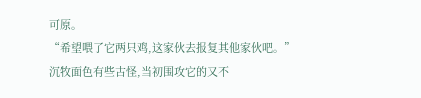可原。
“希望喂了它两只鸡,这家伙去报复其他家伙吧。”
沉牧面色有些古怪,当初围攻它的又不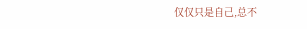仅仅只是自己,总不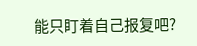能只盯着自己报复吧?